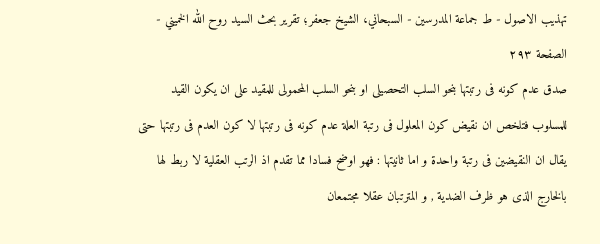تهذيب الاصول - ط جماعة المدرسين - السبحاني، الشيخ جعفر؛ تقرير بحث السيد روح الله الخميني - الصفحة ٢٩٣
صدق عدم كونه فى رتبتها بنحو السلب التحصيلى او بنحو السلب المحمولى للمقيد على ان يكون القيد للمسلوب فتلخص ان نقيض كون المعلول فى رتبة العلة عدم كونه فى رتبتها لا كون العدم فى رتبتها حتى يقال ان النقيضين فى رتبة واحدة و اما ثانيتها : فهو اوضح فسادا مما تقدم اذ الرتب العقلية لا ربط لها بالخارج الذى هو ظرف الضدية , و المترتبان عقلا مجتمعان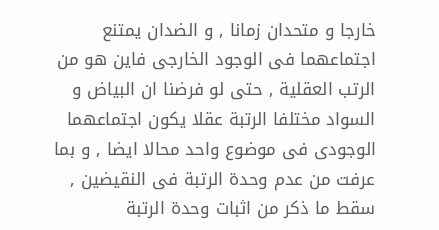خارجا و متحدان زمانا , و الضدان يمتنع اجتماعهما فى الوجود الخارجى فاين هو من الرتب العقلية , حتى لو فرضنا ان البياض و السواد مختلفا الرتبة عقلا يكون اجتماعهما الوجودى فى موضوع واحد محالا ايضا , و بما عرفت من عدم وحدة الرتبة فى النقيضين , سقط ما ذكر من اثبات وحدة الرتبة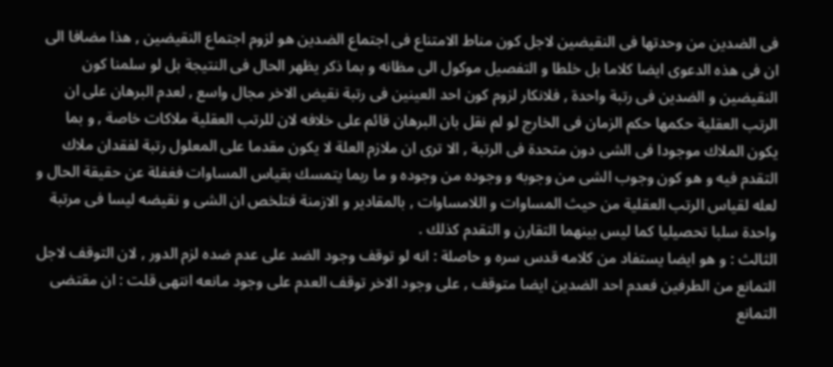فى الضدين من وحدتها فى النقيضين لاجل كون مناط الامتناع فى اجتماع الضدين هو لزوم اجتماع النقيضين , هذا مضافا الى ان فى هذه الدعوى ايضا كلاما بل خلطا و التفصيل موكول الى مظانه و بما ذكر يظهر الحال فى النتيجة بل لو سلمنا كون النقيضين و الضدين فى رتبة واحدة , فلانكار لزوم كون احد العينين فى رتبة نقيض الاخر مجال واسع , لعدم البرهان على ان الرتب العقلية حكمها حكم الزمان فى الخارج لو لم نقل بان البرهان قائم على خلافه لان للرتب العقلية ملاكات خاصة , و بما يكون الملاك موجودا فى الشى دون متحدة فى الرتبة , الا ترى ان ملازم العلة لا يكون مقدما على المعلول رتبة لفقدان ملاك التقدم فيه و هو كون وجوب الشى من وجوبه و وجوده من وجوده و ما ربما يتمسك بقياس المساوات فغفلة عن حقيقة الحال و لعله لقياس الرتب العقلية من حيث المساوات و اللامساوات , بالمقادير و الازمنة فتلخص ان الشى و نقيضه ليسا فى مرتبة واحدة سلبا تحصيليا كما ليس بينهما التقارن و التقدم كذلك .
الثالث : و هو ايضا يستفاد من كلامه قدس سره و حاصلة : انه لو توقف وجود الضد على عدم ضده لزم الدور , لان التوقف لاجل التمانع من الطرفين فعدم احد الضدين ايضا متوقف , على وجود الاخر توقف العدم على وجود مانعه انتهى قلت : ان مقتضى التمانع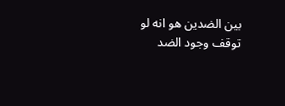بين الضدين هو انه لو توقف وجود الضد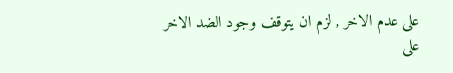على عدم الاخر , لزم ان يتوقف وجود الضد الاخر على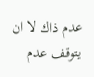عدم ذاك لا ان يتوقف عدم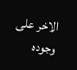الاخر على وجوده